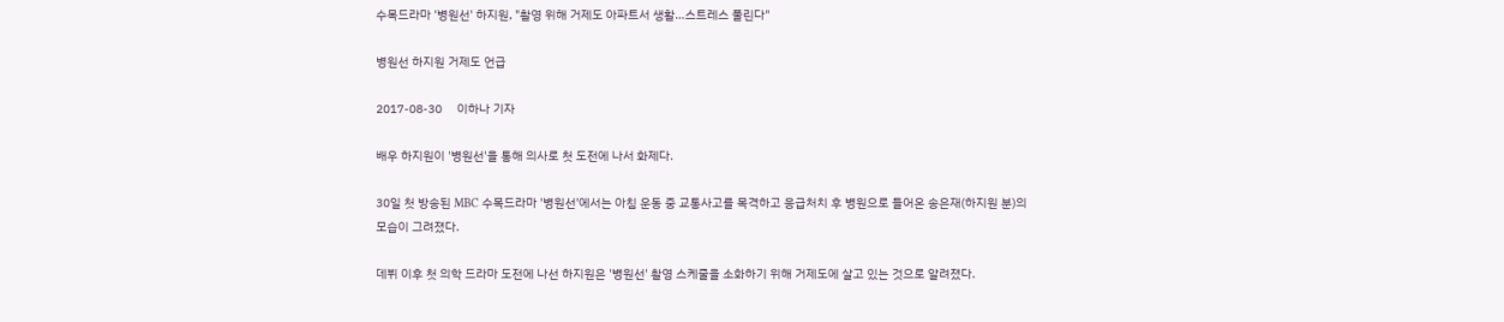수목드라마 '병원선' 하지원, "촬영 위해 거제도 아파트서 생활…스트레스 풀린다"

병원선 하지원 거제도 언급

2017-08-30     이하나 기자

배우 하지원이 '병원선'을 통해 의사로 첫 도전에 나서 화제다.

30일 첫 방송된 MBC 수목드라마 '병원선'에서는 아침 운동 중 교통사고를 목격하고 응급처치 후 병원으로 들어온 송은재(하지원 분)의 모습이 그려졌다.

데뷔 이후 첫 의학 드라마 도전에 나선 하지원은 '병원선' 촬영 스케줄을 소화하기 위해 거제도에 살고 있는 것으로 알려졌다.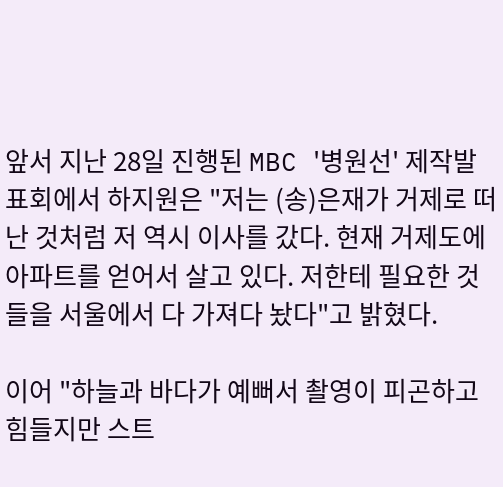앞서 지난 28일 진행된 MBC '병원선' 제작발표회에서 하지원은 "저는 (송)은재가 거제로 떠난 것처럼 저 역시 이사를 갔다. 현재 거제도에 아파트를 얻어서 살고 있다. 저한테 필요한 것들을 서울에서 다 가져다 놨다"고 밝혔다.

이어 "하늘과 바다가 예뻐서 촬영이 피곤하고 힘들지만 스트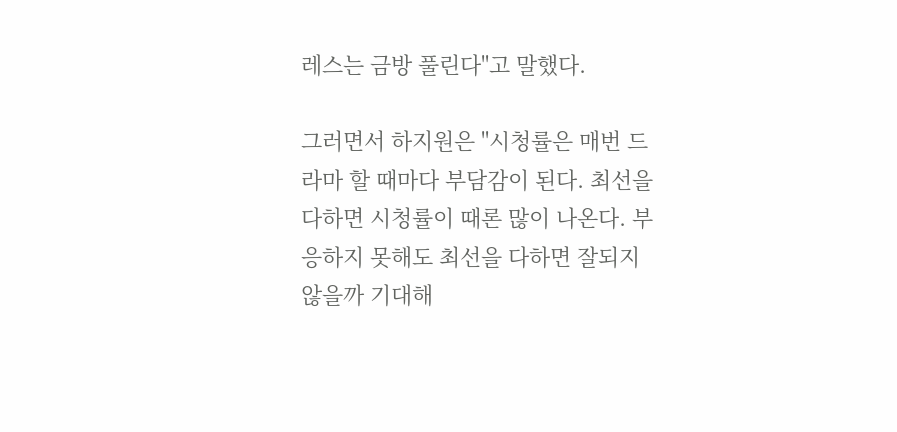레스는 금방 풀린다"고 말했다.

그러면서 하지원은 "시청률은 매번 드라마 할 때마다 부담감이 된다. 최선을 다하면 시청률이 때론 많이 나온다. 부응하지 못해도 최선을 다하면 잘되지 않을까 기대해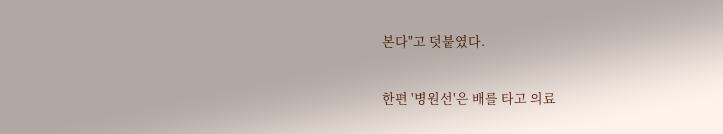본다"고 덧붙였다.

한편 '병원선'은 배를 타고 의료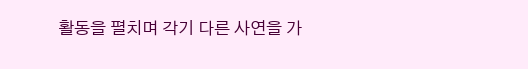활동을 펼치며 각기 다른 사연을 가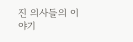진 의사들의 이야기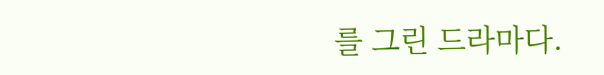를 그린 드라마다.